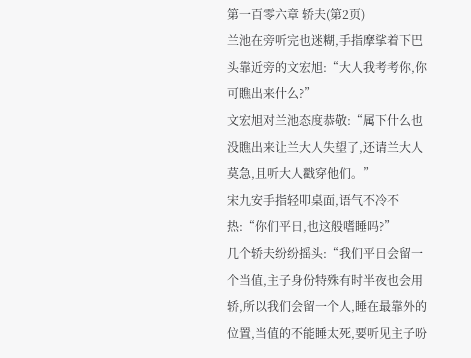第一百零六章 轿夫(第2页)
兰池在旁听完也迷糊,手指摩挲着下巴头靠近旁的文宏旭:“大人我考考你,你可瞧出来什么?”
文宏旭对兰池态度恭敬:“属下什么也没瞧出来让兰大人失望了,还请兰大人莫急,且听大人戳穿他们。”
宋九安手指轻叩桌面,语气不冷不热:“你们平日,也这般嗜睡吗?”
几个轿夫纷纷摇头:“我们平日会留一个当值,主子身份特殊有时半夜也会用轿,所以我们会留一个人,睡在最靠外的位置,当值的不能睡太死,要听见主子吩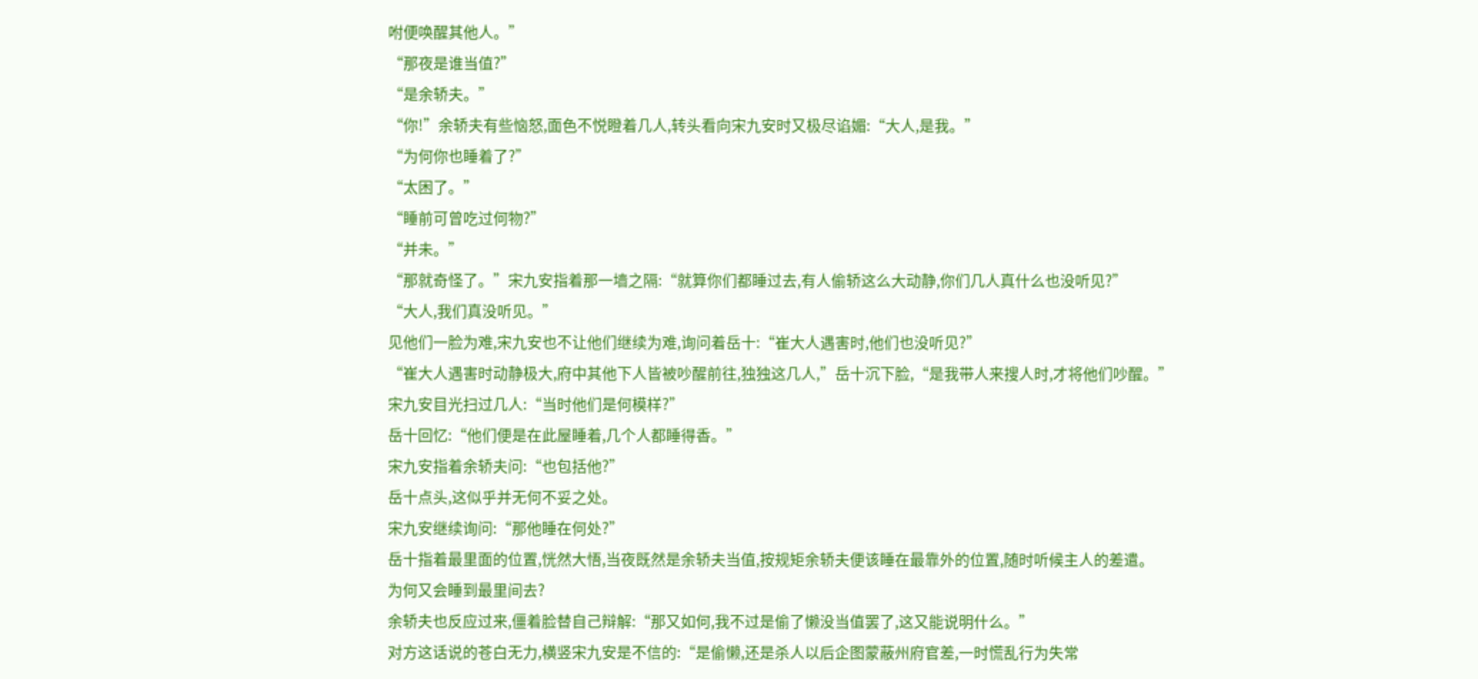咐便唤醒其他人。”
“那夜是谁当值?”
“是余轿夫。”
“你!”余轿夫有些恼怒,面色不悦瞪着几人,转头看向宋九安时又极尽谄媚:“大人,是我。”
“为何你也睡着了?”
“太困了。”
“睡前可曾吃过何物?”
“并未。”
“那就奇怪了。”宋九安指着那一墙之隔:“就算你们都睡过去,有人偷轿这么大动静,你们几人真什么也没听见?”
“大人,我们真没听见。”
见他们一脸为难,宋九安也不让他们继续为难,询问着岳十:“崔大人遇害时,他们也没听见?”
“崔大人遇害时动静极大,府中其他下人皆被吵醒前往,独独这几人,”岳十沉下脸,“是我带人来搜人时,才将他们吵醒。”
宋九安目光扫过几人:“当时他们是何模样?”
岳十回忆:“他们便是在此屋睡着,几个人都睡得香。”
宋九安指着余轿夫问:“也包括他?”
岳十点头,这似乎并无何不妥之处。
宋九安继续询问:“那他睡在何处?”
岳十指着最里面的位置,恍然大悟,当夜既然是余轿夫当值,按规矩余轿夫便该睡在最靠外的位置,随时听候主人的差遣。
为何又会睡到最里间去?
余轿夫也反应过来,僵着脸替自己辩解:“那又如何,我不过是偷了懒没当值罢了,这又能说明什么。”
对方这话说的苍白无力,横竖宋九安是不信的:“是偷懒,还是杀人以后企图蒙蔽州府官差,一时慌乱行为失常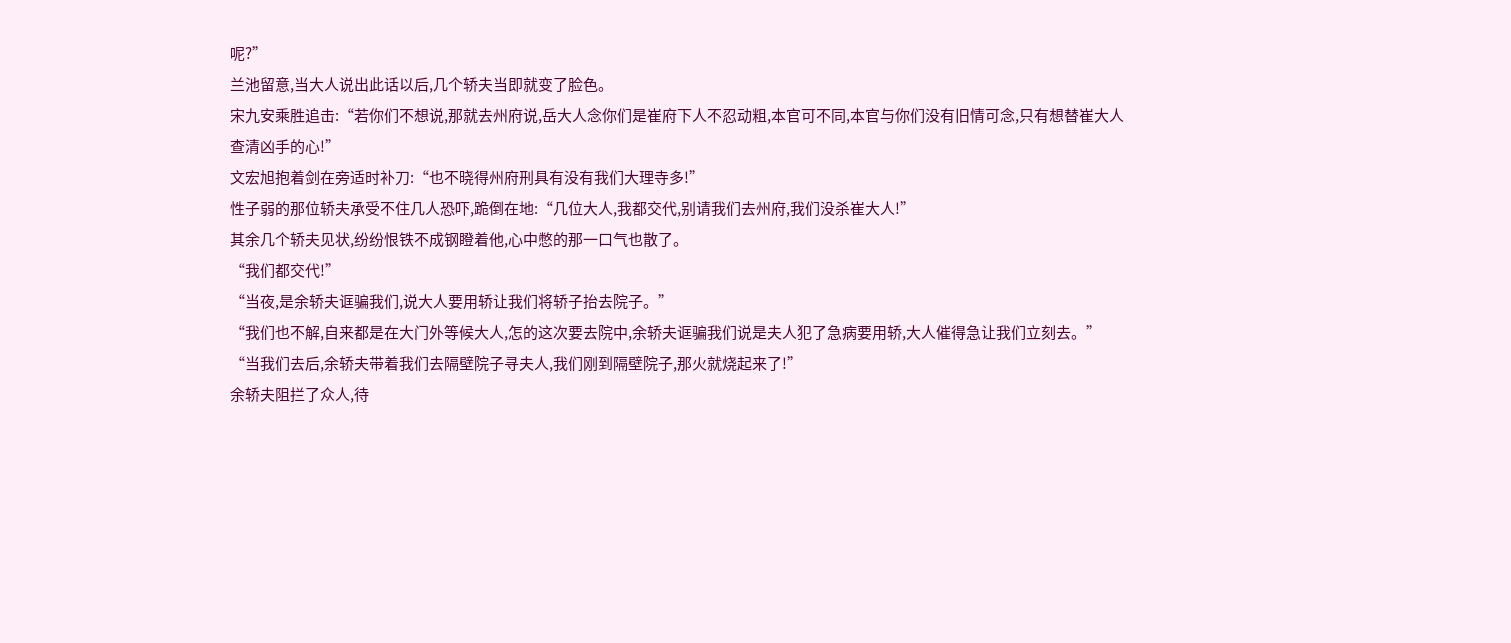呢?”
兰池留意,当大人说出此话以后,几个轿夫当即就变了脸色。
宋九安乘胜追击:“若你们不想说,那就去州府说,岳大人念你们是崔府下人不忍动粗,本官可不同,本官与你们没有旧情可念,只有想替崔大人查清凶手的心!”
文宏旭抱着剑在旁适时补刀:“也不晓得州府刑具有没有我们大理寺多!”
性子弱的那位轿夫承受不住几人恐吓,跪倒在地:“几位大人,我都交代,别请我们去州府,我们没杀崔大人!”
其余几个轿夫见状,纷纷恨铁不成钢瞪着他,心中憋的那一口气也散了。
“我们都交代!”
“当夜,是余轿夫诓骗我们,说大人要用轿让我们将轿子抬去院子。”
“我们也不解,自来都是在大门外等候大人,怎的这次要去院中,余轿夫诓骗我们说是夫人犯了急病要用轿,大人催得急让我们立刻去。”
“当我们去后,余轿夫带着我们去隔壁院子寻夫人,我们刚到隔壁院子,那火就烧起来了!”
余轿夫阻拦了众人,待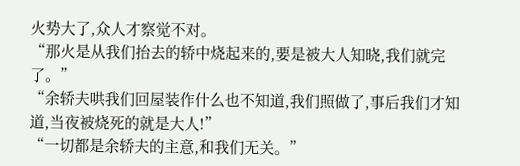火势大了,众人才察觉不对。
“那火是从我们抬去的轿中烧起来的,要是被大人知晓,我们就完了。”
“余轿夫哄我们回屋装作什么也不知道,我们照做了,事后我们才知道,当夜被烧死的就是大人!”
“一切都是余轿夫的主意,和我们无关。”